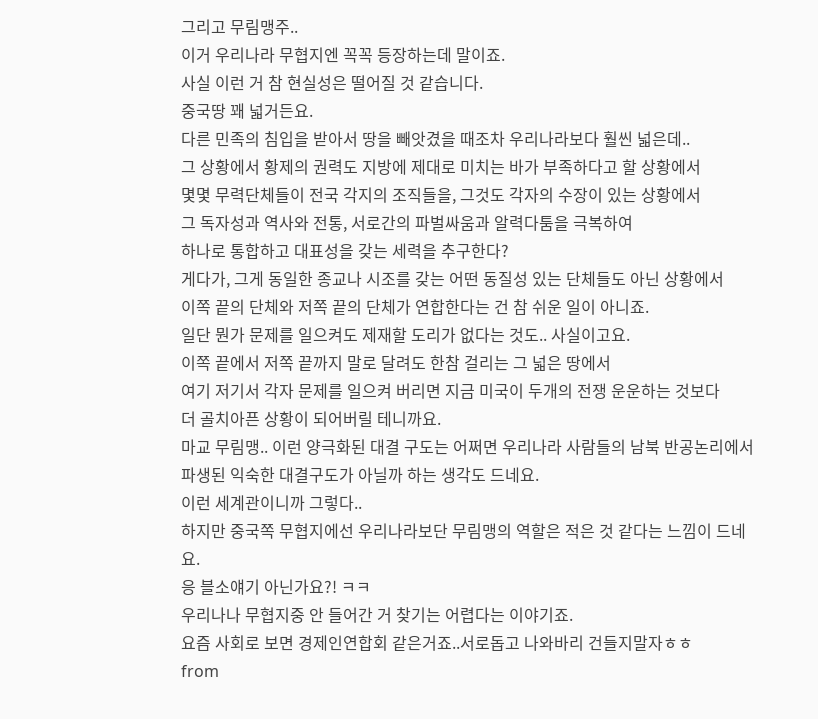그리고 무림맹주..
이거 우리나라 무협지엔 꼭꼭 등장하는데 말이죠.
사실 이런 거 참 현실성은 떨어질 것 같습니다.
중국땅 꽤 넓거든요.
다른 민족의 침입을 받아서 땅을 빼앗겼을 때조차 우리나라보다 훨씬 넓은데..
그 상황에서 황제의 권력도 지방에 제대로 미치는 바가 부족하다고 할 상황에서
몇몇 무력단체들이 전국 각지의 조직들을, 그것도 각자의 수장이 있는 상황에서
그 독자성과 역사와 전통, 서로간의 파벌싸움과 알력다툼을 극복하여
하나로 통합하고 대표성을 갖는 세력을 추구한다?
게다가, 그게 동일한 종교나 시조를 갖는 어떤 동질성 있는 단체들도 아닌 상황에서
이쪽 끝의 단체와 저쪽 끝의 단체가 연합한다는 건 참 쉬운 일이 아니죠.
일단 뭔가 문제를 일으켜도 제재할 도리가 없다는 것도.. 사실이고요.
이쪽 끝에서 저쪽 끝까지 말로 달려도 한참 걸리는 그 넓은 땅에서
여기 저기서 각자 문제를 일으켜 버리면 지금 미국이 두개의 전쟁 운운하는 것보다
더 골치아픈 상황이 되어버릴 테니까요.
마교 무림맹.. 이런 양극화된 대결 구도는 어쩌면 우리나라 사람들의 남북 반공논리에서
파생된 익숙한 대결구도가 아닐까 하는 생각도 드네요.
이런 세계관이니까 그렇다..
하지만 중국쪽 무협지에선 우리나라보단 무림맹의 역할은 적은 것 같다는 느낌이 드네요.
응 블소얘기 아닌가요?! ㅋㅋ
우리나나 무협지중 안 들어간 거 찾기는 어렵다는 이야기죠.
요즘 사회로 보면 경제인연합회 같은거죠..서로돕고 나와바리 건들지말자ㅎㅎ
from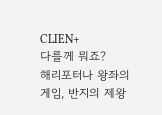CLIEN+
다를께 뭐죠?
해리포터나 왕좌의 게임, 반지의 제왕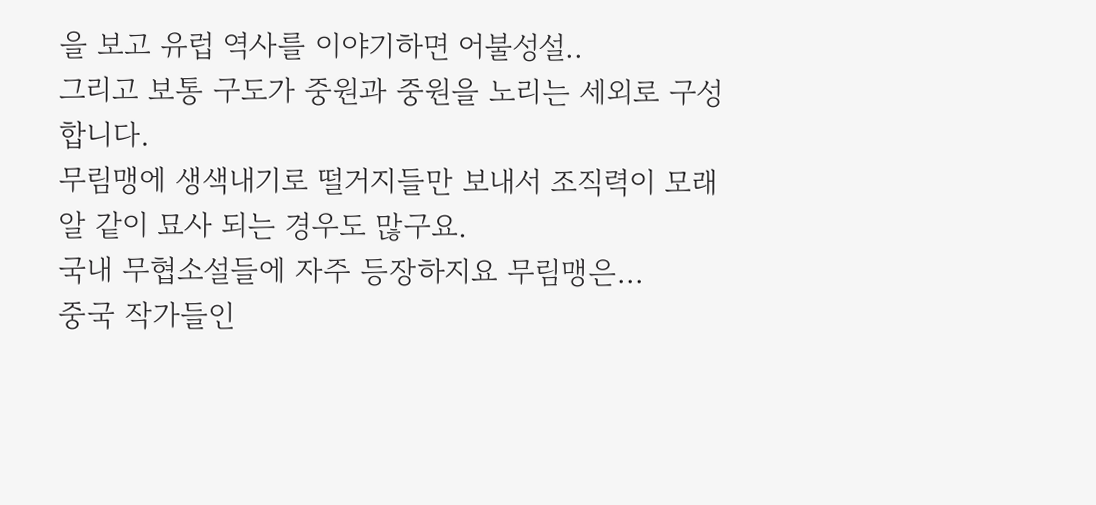을 보고 유럽 역사를 이야기하면 어불성설..
그리고 보통 구도가 중원과 중원을 노리는 세외로 구성합니다.
무림맹에 생색내기로 떨거지들만 보내서 조직력이 모래알 같이 묘사 되는 경우도 많구요.
국내 무협소설들에 자주 등장하지요 무림맹은...
중국 작가들인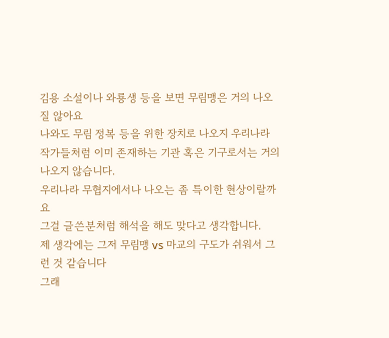김용 소설이나 와룡생 등을 보면 무림맹은 거의 나오질 않아요
나와도 무림 정복 등을 위한 장치로 나오지 우리나라 작가들처럼 이미 존재하는 기관 혹은 기구로서는 거의 나오지 않습니다.
우리나라 무협지에서나 나오는 좀 특이한 현상이랄까요
그걸 글쓴분처럼 해석을 해도 맞다고 생각합니다.
제 생각에는 그저 무림맹 vs 마교의 구도가 쉬워서 그런 것 같습니다
그래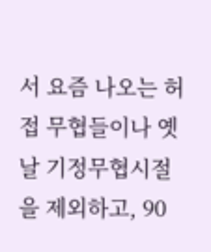서 요즘 나오는 허접 무협들이나 옛날 기정무협시절을 제외하고, 90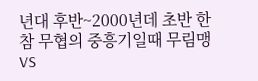년대 후반~2000년데 초반 한참 무협의 중흥기일때 무림맹 VS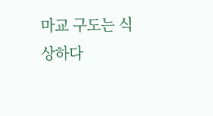마교 구도는 식상하다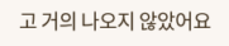고 거의 나오지 않았어요